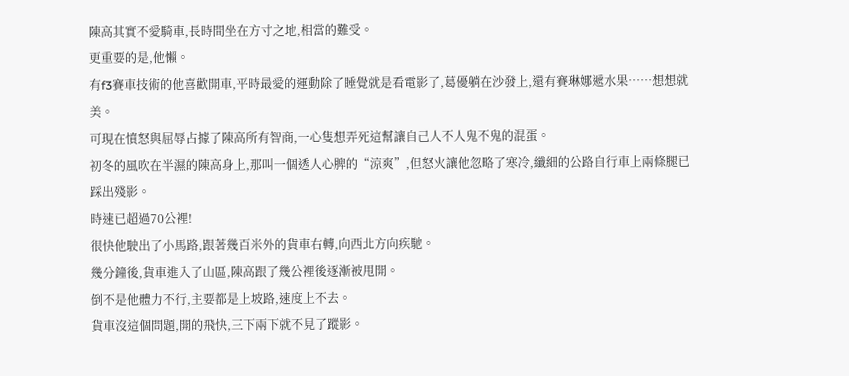陳高其實不愛騎車,長時間坐在方寸之地,相當的難受。
更重要的是,他懶。
有f3賽車技術的他喜歡開車,平時最愛的運動除了睡覺就是看電影了,葛優躺在沙發上,還有賽琳娜遞水果……想想就美。
可現在憤怒與屈辱占據了陳高所有智商,一心隻想弄死這幫讓自己人不人鬼不鬼的混蛋。
初冬的風吹在半濕的陳高身上,那叫一個透人心脾的“涼爽”,但怒火讓他忽略了寒冷,纖細的公路自行車上兩條腿已踩出殘影。
時速已超過70公裡!
很快他駛出了小馬路,跟著幾百米外的貨車右轉,向西北方向疾馳。
幾分鐘後,貨車進入了山區,陳高跟了幾公裡後逐漸被甩開。
倒不是他體力不行,主要都是上坡路,速度上不去。
貨車沒這個問題,開的飛快,三下兩下就不見了蹤影。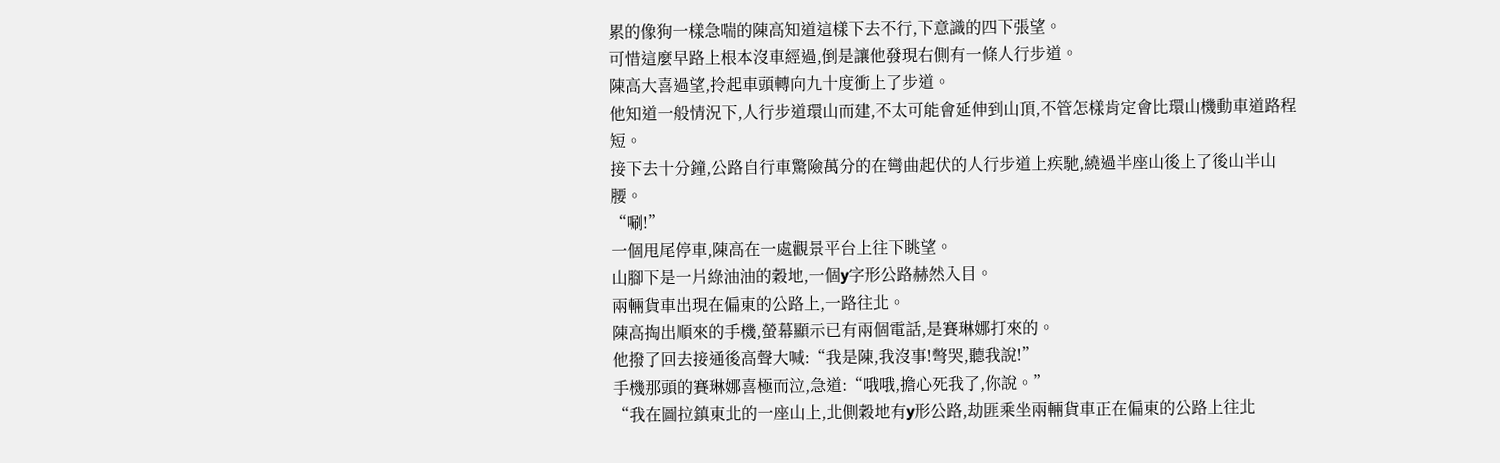累的像狗一樣急喘的陳高知道這樣下去不行,下意識的四下張望。
可惜這麼早路上根本沒車經過,倒是讓他發現右側有一條人行步道。
陳高大喜過望,拎起車頭轉向九十度衝上了步道。
他知道一般情況下,人行步道環山而建,不太可能會延伸到山頂,不管怎樣肯定會比環山機動車道路程短。
接下去十分鐘,公路自行車驚險萬分的在彎曲起伏的人行步道上疾馳,繞過半座山後上了後山半山腰。
“唰!”
一個甩尾停車,陳高在一處觀景平台上往下眺望。
山腳下是一片綠油油的穀地,一個y字形公路赫然入目。
兩輛貨車出現在偏東的公路上,一路往北。
陳高掏出順來的手機,螢幕顯示已有兩個電話,是賽琳娜打來的。
他撥了回去接通後高聲大喊:“我是陳,我沒事!彆哭,聽我說!”
手機那頭的賽琳娜喜極而泣,急道:“哦哦,擔心死我了,你說。”
“我在圖拉鎮東北的一座山上,北側穀地有y形公路,劫匪乘坐兩輛貨車正在偏東的公路上往北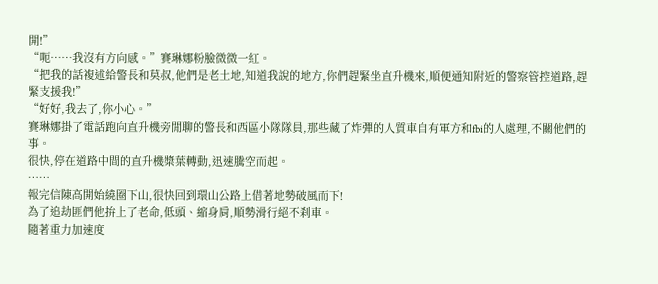開!”
“呃……我沒有方向感。”賽琳娜粉臉微微一紅。
“把我的話複述給警長和莫叔,他們是老土地,知道我說的地方,你們趕緊坐直升機來,順便通知附近的警察管控道路,趕緊支援我!”
“好好,我去了,你小心。”
賽琳娜掛了電話跑向直升機旁閒聊的警長和西區小隊隊員,那些藏了炸彈的人質車自有軍方和fbi的人處理,不關他們的事。
很快,停在道路中間的直升機槳葉轉動,迅速騰空而起。
……
報完信陳高開始繞圈下山,很快回到環山公路上借著地勢破風而下!
為了追劫匪們他拚上了老命,低頭、縮身肩,順勢滑行絕不刹車。
隨著重力加速度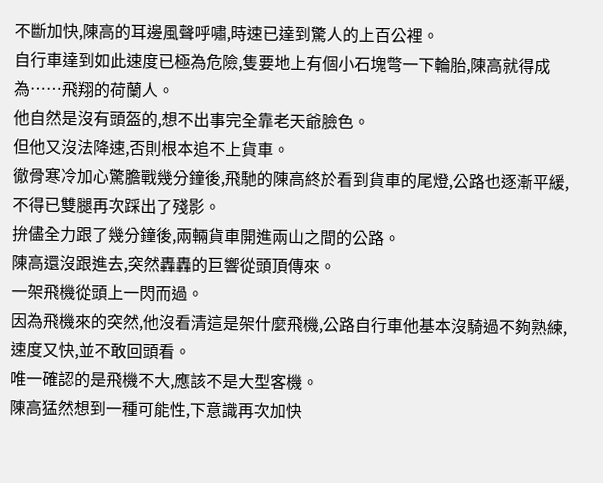不斷加快,陳高的耳邊風聲呼嘯,時速已達到驚人的上百公裡。
自行車達到如此速度已極為危險,隻要地上有個小石塊彆一下輪胎,陳高就得成為……飛翔的荷蘭人。
他自然是沒有頭盔的,想不出事完全靠老天爺臉色。
但他又沒法降速,否則根本追不上貨車。
徹骨寒冷加心驚膽戰幾分鐘後,飛馳的陳高終於看到貨車的尾燈,公路也逐漸平緩,不得已雙腿再次踩出了殘影。
拚儘全力跟了幾分鐘後,兩輛貨車開進兩山之間的公路。
陳高還沒跟進去,突然轟轟的巨響從頭頂傳來。
一架飛機從頭上一閃而過。
因為飛機來的突然,他沒看清這是架什麼飛機,公路自行車他基本沒騎過不夠熟練,速度又快,並不敢回頭看。
唯一確認的是飛機不大,應該不是大型客機。
陳高猛然想到一種可能性,下意識再次加快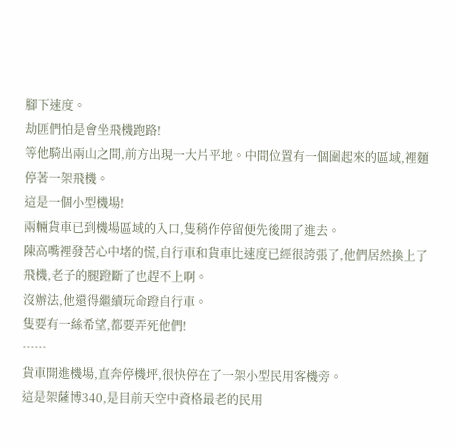腳下速度。
劫匪們怕是會坐飛機跑路!
等他騎出兩山之間,前方出現一大片平地。中間位置有一個圍起來的區域,裡麵停著一架飛機。
這是一個小型機場!
兩輛貨車已到機場區域的入口,隻稍作停留便先後開了進去。
陳高嘴裡發苦心中堵的慌,自行車和貨車比速度已經很誇張了,他們居然換上了飛機,老子的腿蹬斷了也趕不上啊。
沒辦法,他還得繼續玩命蹬自行車。
隻要有一絲希望,都要弄死他們!
……
貨車開進機場,直奔停機坪,很快停在了一架小型民用客機旁。
這是架薩博340,是目前天空中資格最老的民用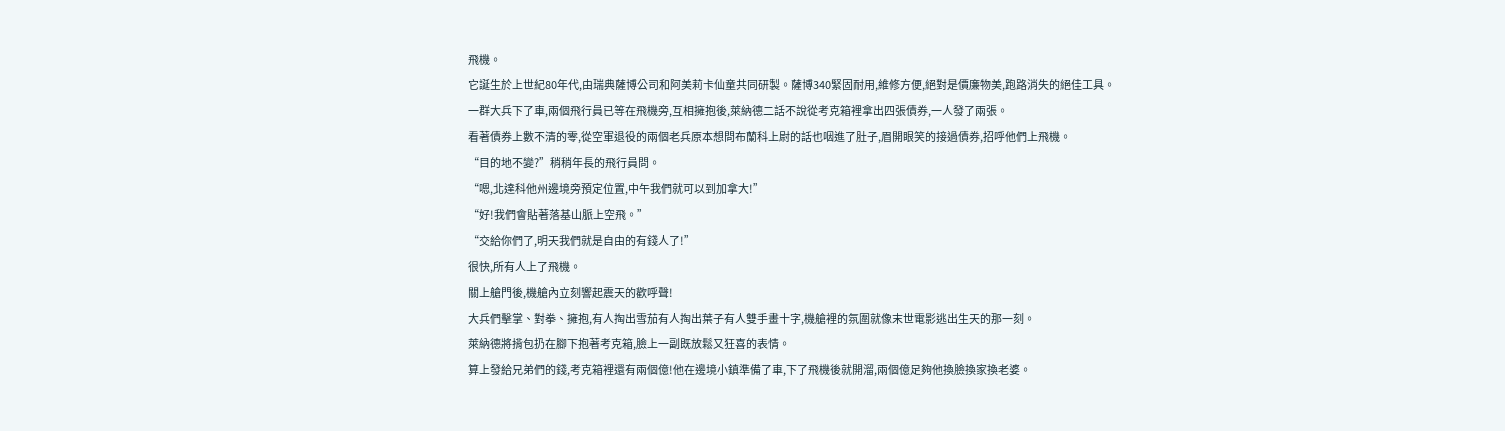飛機。
它誕生於上世紀80年代,由瑞典薩博公司和阿美莉卡仙童共同研製。薩博340緊固耐用,維修方便,絕對是價廉物美,跑路消失的絕佳工具。
一群大兵下了車,兩個飛行員已等在飛機旁,互相擁抱後,萊納德二話不說從考克箱裡拿出四張債券,一人發了兩張。
看著債券上數不清的零,從空軍退役的兩個老兵原本想問布蘭科上尉的話也咽進了肚子,眉開眼笑的接過債券,招呼他們上飛機。
“目的地不變?”稍稍年長的飛行員問。
“嗯,北達科他州邊境旁預定位置,中午我們就可以到加拿大!”
“好!我們會貼著落基山脈上空飛。”
“交給你們了,明天我們就是自由的有錢人了!”
很快,所有人上了飛機。
關上艙門後,機艙內立刻響起震天的歡呼聲!
大兵們擊掌、對拳、擁抱,有人掏出雪茄有人掏出葉子有人雙手畫十字,機艙裡的氛圍就像末世電影逃出生天的那一刻。
萊納德將揹包扔在腳下抱著考克箱,臉上一副既放鬆又狂喜的表情。
算上發給兄弟們的錢,考克箱裡還有兩個億!他在邊境小鎮準備了車,下了飛機後就開溜,兩個億足夠他換臉換家換老婆。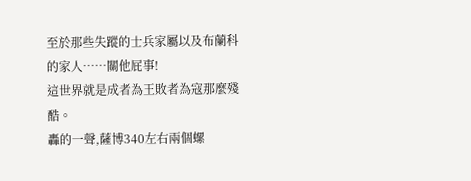至於那些失蹤的士兵家屬以及布蘭科的家人……關他屁事!
這世界就是成者為王敗者為寇那麼殘酷。
轟的一聲,薩博340左右兩個螺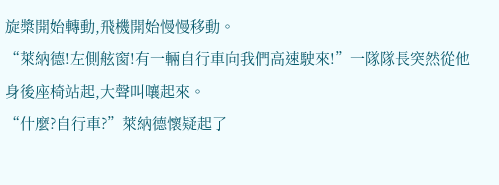旋槳開始轉動,飛機開始慢慢移動。
“萊納德!左側舷窗!有一輛自行車向我們高速駛來!”一隊隊長突然從他身後座椅站起,大聲叫嚷起來。
“什麼?自行車?”萊納德懷疑起了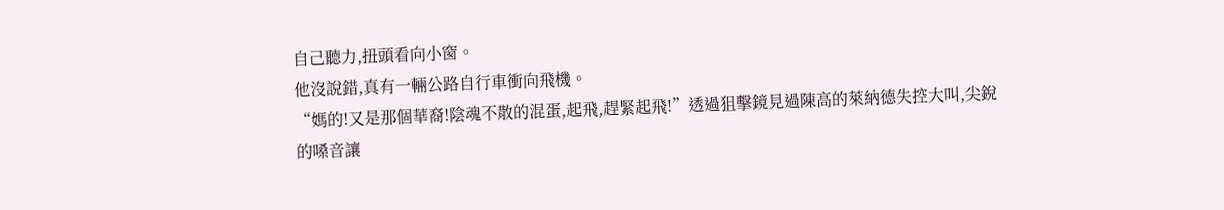自己聽力,扭頭看向小窗。
他沒說錯,真有一輛公路自行車衝向飛機。
“媽的!又是那個華裔!陰魂不散的混蛋,起飛,趕緊起飛!”透過狙擊鏡見過陳高的萊納德失控大叫,尖銳的嗓音讓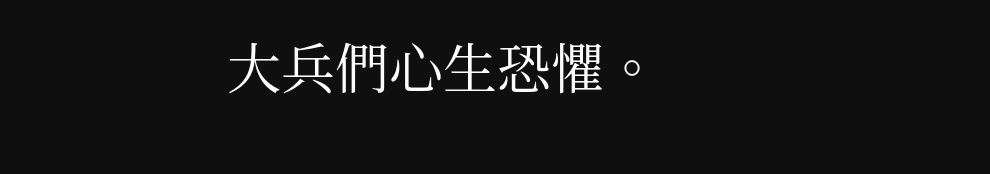大兵們心生恐懼。